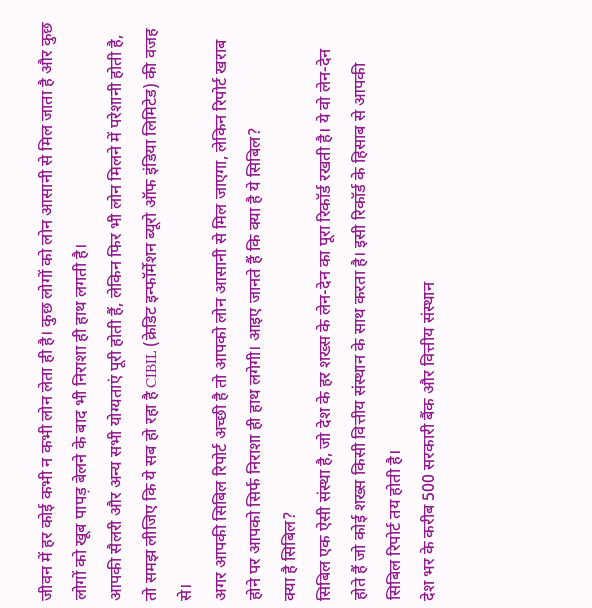जीवन में हर कोई कभी न कभी लोन लेता ही है। कुछ लोगों को लोन आसानी से मिल जाता है और कुछ लोगों को खूब पापड़ बेलने के बाद भी निराशा ही हाथ लगती है।
आपकी सैलरी और अन्य सभी योग्यताएं पूरी होती हैं, लेकिन फिर भी लोन मिलने में परेशानी होती है, तो समझ लीजिए कि ये सब हो रहा है CIBIL (क्रेडिट इन्फॉर्मेशन ब्यूरो ऑफ इंडिया लिमिटेड) की वजह से।
अगर आपकी सिबिल रिपोर्ट अच्छी है तो आपको लोन आसानी से मिल जाएगा, लेकिन रिपोर्ट खराब होने पर आपको सिर्फ निराशा ही हाथ लगेगी। आइए जानते हैं कि क्या है ये सिबिल?
क्या है सिबिल?
सिबिल एक ऐसी संस्था है, जो देश के हर शख्स के लेन-देन का पूरा रिकॉर्ड रखती है। ये वो लेन-देन होते हैं जो कोई शख्स किसी वित्तीय संस्थान के साथ करता है। इसी रिकॉर्ड के हिसाब से आपकी सिबिल रिपोर्ट तय होती है।
देश भर के करीब 500 सरकारी बैंक और वित्तीय संस्थान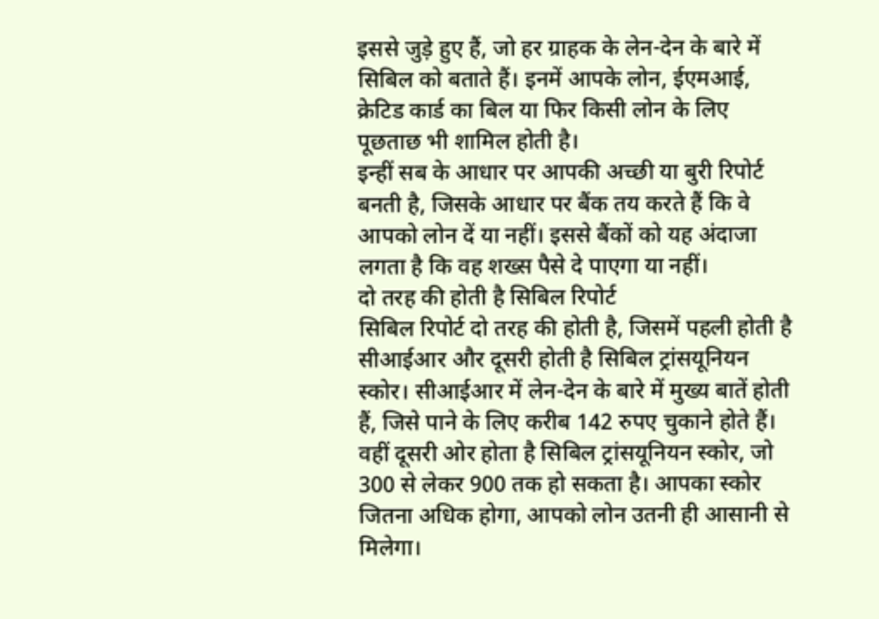इससे जुड़े हुए हैं, जो हर ग्राहक के लेन-देन के बारे में सिबिल को बताते हैं। इनमें आपके लोन, ईएमआई, क्रेटिड कार्ड का बिल या फिर किसी लोन के लिए पूछताछ भी शामिल होती है।
इन्हीं सब के आधार पर आपकी अच्छी या बुरी रिपोर्ट बनती है, जिसके आधार पर बैंक तय करते हैं कि वे आपको लोन दें या नहीं। इससे बैंकों को यह अंदाजा लगता है कि वह शख्स पैसे दे पाएगा या नहीं।
दो तरह की होती है सिबिल रिपोर्ट
सिबिल रिपोर्ट दो तरह की होती है, जिसमें पहली होती है सीआईआर और दूसरी होती है सिबिल ट्रांसयूनियन स्कोर। सीआईआर में लेन-देन के बारे में मुख्य बातें होती हैं, जिसे पाने के लिए करीब 142 रुपए चुकाने होते हैं।
वहीं दूसरी ओर होता है सिबिल ट्रांसयूनियन स्कोर, जो 300 से लेकर 900 तक हो सकता है। आपका स्कोर जितना अधिक होगा, आपको लोन उतनी ही आसानी से मिलेगा।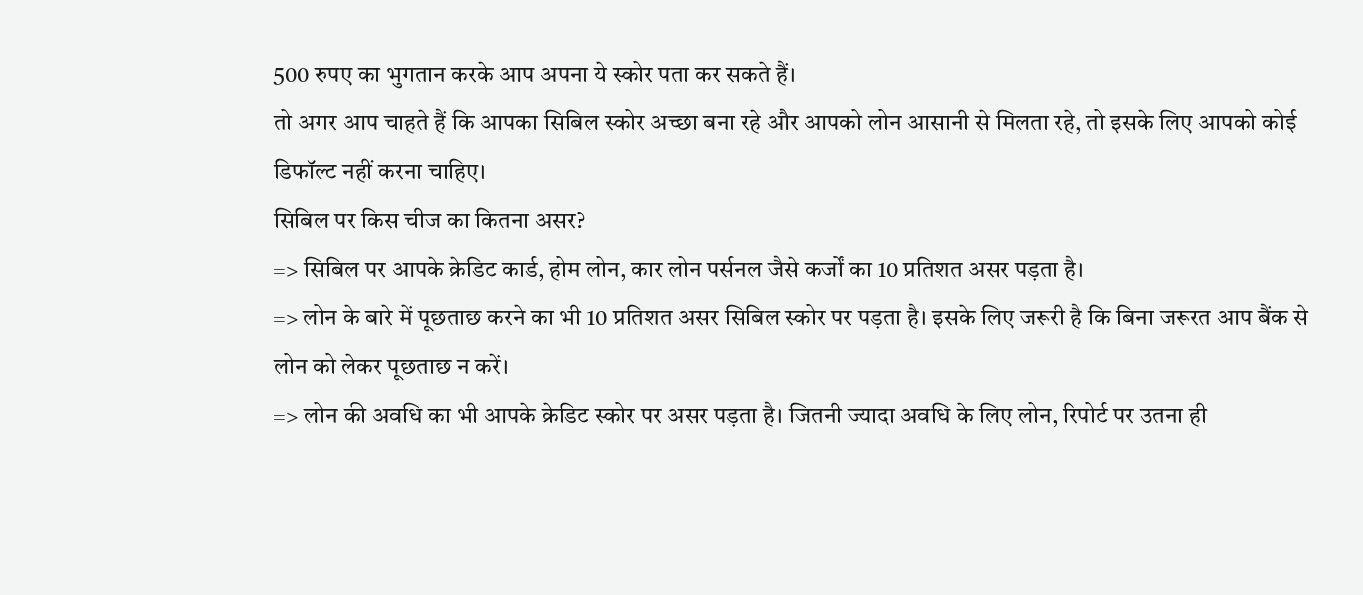500 रुपए का भुगतान करके आप अपना ये स्कोर पता कर सकते हैं।
तो अगर आप चाहते हैं कि आपका सिबिल स्कोर अच्छा बना रहे और आपको लोन आसानी से मिलता रहे, तो इसके लिए आपको कोई डिफॉल्ट नहीं करना चाहिए।
सिबिल पर किस चीज का कितना असर?
=> सिबिल पर आपके क्रेडिट कार्ड, होम लोन, कार लोन पर्सनल जैसे कर्जों का 10 प्रतिशत असर पड़ता है।
=> लोन के बारे में पूछताछ करने का भी 10 प्रतिशत असर सिबिल स्कोर पर पड़ता है। इसके लिए जरूरी है कि बिना जरूरत आप बैंक से लोन को लेकर पूछताछ न करें।
=> लोन की अवधि का भी आपके क्रेडिट स्कोर पर असर पड़ता है। जितनी ज्यादा अवधि के लिए लोन, रिपोर्ट पर उतना ही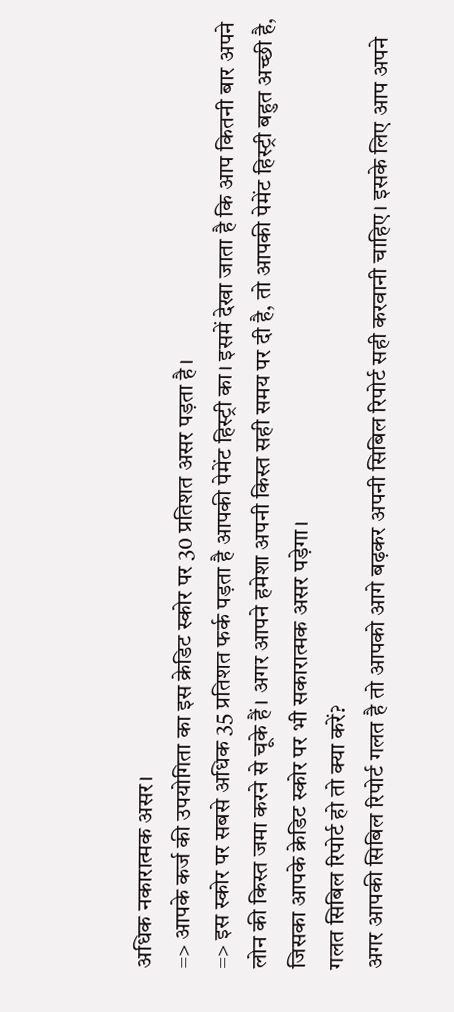अधिक नकारात्मक असर।
=> आपके कर्ज की उपयोगिता का इस क्रेडिट स्कोर पर 30 प्रतिशत असर पड़ता है।
=> इस स्कोर पर सबसे अधिक 35 प्रतिशत फर्क पड़ता है आपकी पेमेंट हिस्ट्री का। इसमें देखा जाता है कि आप कितनी बार अपने लोन की किस्त जमा करने से चूके हैं। अगर आपने हमेशा अपनी किस्त सही समय पर दी है, तो आपकी पेमेंट हिस्ट्री बहुत अच्छी है, जिसका आपके क्रेडिट स्कोर पर भी सकारात्मक असर पड़ेगा।
गलत सिबिल रिपोर्ट हो तो क्या करें?
अगर आपकी सिबिल रिपोर्ट गलत है तो आपको आगे बढ़कर अपनी सिबिल रिपोर्ट सही करवानी चाहिए। इसके लिए आप अपने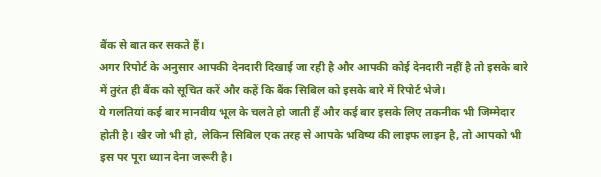बैंक से बात कर सकते हैं।
अगर रिपोर्ट के अनुसार आपकी देनदारी दिखाई जा रही है और आपकी कोई देनदारी नहीं है तो इसके बारे में तुरंत ही बैंक को सूचित करें और कहें कि बैंक सिबिल को इसके बारे में रिपोर्ट भेजे।
ये गलतियां कई बार मानवीय भूल के चलते हो जाती हैं और कई बार इसके लिए तकनीक भी जिम्मेदार होती है। खैर जो भी हो, लेकिन सिबिल एक तरह से आपके भविष्य की लाइफ लाइन है, तो आपको भी इस पर पूरा ध्यान देना जरूरी है।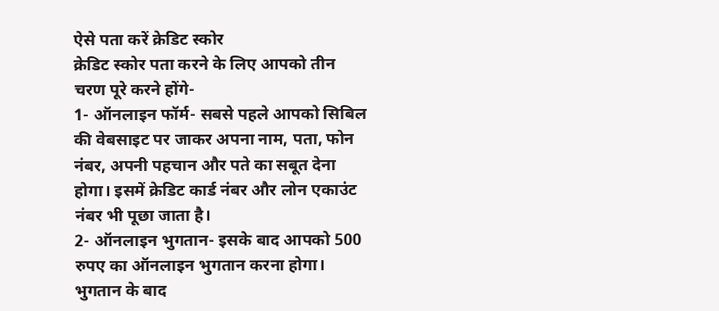ऐसे पता करें क्रेडिट स्कोर
क्रेडिट स्कोर पता करने के लिए आपको तीन चरण पूरे करने होंगे-
1- ऑनलाइन फॉर्म- सबसे पहले आपको सिबिल की वेबसाइट पर जाकर अपना नाम, पता, फोन नंबर, अपनी पहचान और पते का सबूत देना होगा। इसमें क्रेडिट कार्ड नंबर और लोन एकाउंट नंबर भी पूछा जाता है।
2- ऑनलाइन भुगतान- इसके बाद आपको 500 रुपए का ऑनलाइन भुगतान करना होगा। भुगतान के बाद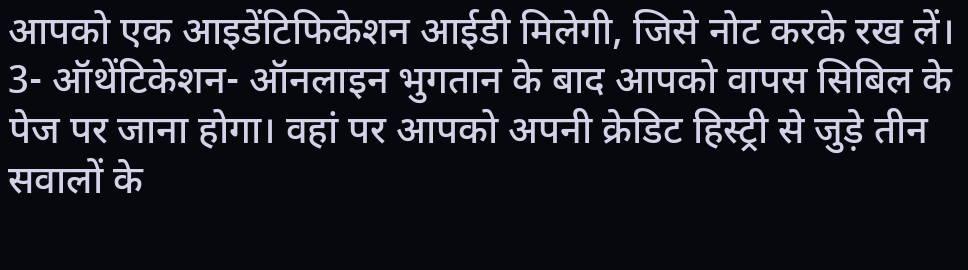आपको एक आइडेंटिफिकेशन आईडी मिलेगी, जिसे नोट करके रख लें।
3- ऑथेंटिकेशन- ऑनलाइन भुगतान के बाद आपको वापस सिबिल के पेज पर जाना होगा। वहां पर आपको अपनी क्रेडिट हिस्ट्री से जुड़े तीन सवालों के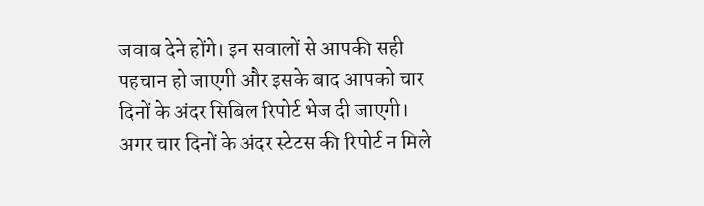जवाब देने होंगे। इन सवालों से आपकी सही पहचान हो जाएगी और इसके बाद आपको चार दिनों के अंदर सिबिल रिपोर्ट भेज दी जाएगी। अगर चार दिनों के अंदर स्टेटस की रिपोर्ट न मिले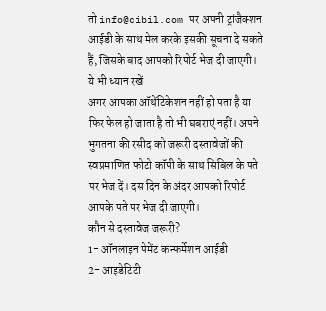तो info@cibil.com पर अपनी ट्रांजैक्शन आईडी के साथ मेल करके इसकी सूचना दे सकते हैं, जिसके बाद आपको रिपोर्ट भेज दी जाएगी।
ये भी ध्यान रखें
अगर आपका ऑथेंटिकेशन नहीं हो पता है या फिर फेल हो जाता है तो भी घबराएं नहीं। अपने भुगतना की रसीद को जरूरी दस्तावेजों की स्वप्रमाणित फोटो कॉपी के साथ सिबिल के पते पर भेज दें। दस दिन के अंदर आपको रिपोर्ट आपके पते पर भेज दी जाएगी।
कौन से दस्तावेज जरूरी?
1- ऑनलाइन पेमेंट कन्फर्मेशन आईडी
2- आइडेटिटी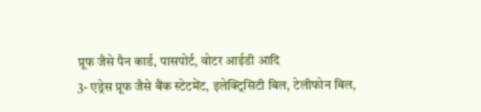प्रूफ जैसे पैन कार्ड, पासपोर्ट, वोटर आईडी आदि
3- एड्रेस प्रूफ जैसे बैंक स्टेटमेंट, इलेक्ट्रिसिटी बिल, टेलीफोन बिल,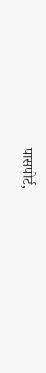पासपोर्ट,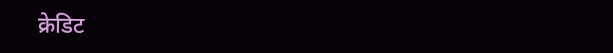क्रेडिट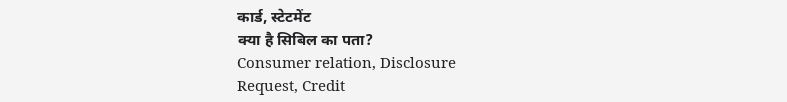कार्ड, स्टेटमेंट
क्या है सिबिल का पता?
Consumer relation, Disclosure
Request, Credit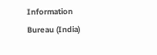Information
Bureau (India)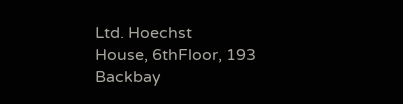Ltd. Hoechst
House, 6thFloor, 193
Backbay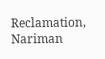Reclamation,
Nariman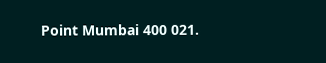Point Mumbai 400 021.